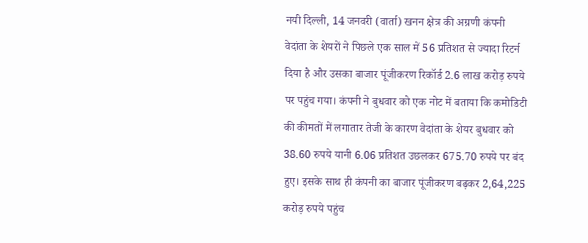नयी दिल्ली, 14 जनवरी (वार्ता) खनन क्षेत्र की अग्रणी कंपनी वेदांता के शेयरों ने पिछले एक साल में 56 प्रतिशत से ज्यादा रिटर्न दिया है और उसका बाजार पूंजीकरण रिकॉर्ड 2.6 लाख करोड़ रुपये पर पहुंच गया। कंपनी ने बुधवार को एक नोट में बताया कि कमोडिटी की कीमतों में लगातार तेजी के कारण वेदांता के शेयर बुधवार को 38.60 रुपये यानी 6.06 प्रतिशत उछलकर 675.70 रुपये पर बंद हुए। इसके साथ ही कंपनी का बाजार पूंजीकरण बढ़कर 2,64,225 करोड़ रुपये पहुंच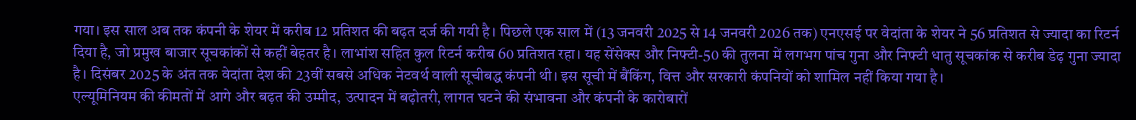गया। इस साल अब तक कंपनी के शेयर में करीब 12 प्रतिशत की बढ़त दर्ज की गयी है। पिछले एक साल में (13 जनवरी 2025 से 14 जनवरी 2026 तक) एनएसई पर वेदांता के शेयर ने 56 प्रतिशत से ज्यादा का रिटर्न दिया है, जो प्रमुख बाजार सूचकांकों से कहीं बेहतर है। लाभांश सहित कुल रिटर्न करीब 60 प्रतिशत रहा। यह सेंसेक्स और निफ्टी-50 की तुलना में लगभग पांच गुना और निफ्टी धातु सूचकांक से करीब डेढ़ गुना ज्यादा है। दिसंबर 2025 के अंत तक वेदांता देश की 23वीं सबसे अधिक नेटवर्थ वाली सूचीबद्ध कंपनी थी। इस सूची में बैंकिंग, वित्त और सरकारी कंपनियों को शामिल नहीं किया गया है।
एल्यूमिनियम की कीमतों में आगे और बढ़त की उम्मीद, उत्पादन में बढ़ोतरी, लागत घटने की संभावना और कंपनी के कारोबारों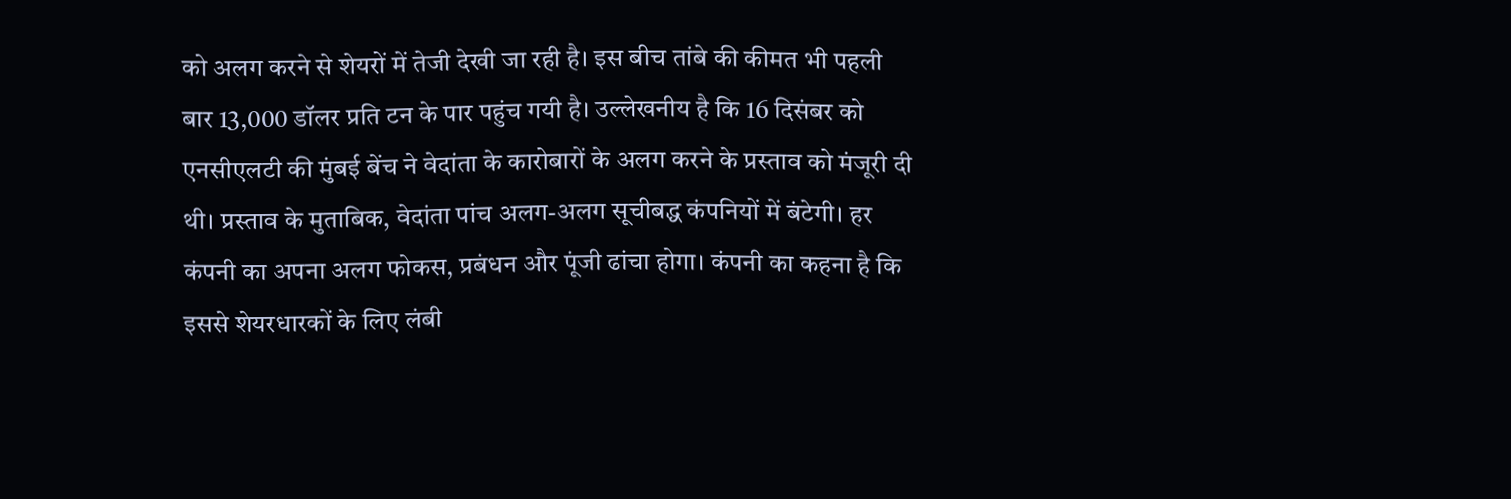को अलग करने से शेयरों में तेजी देखी जा रही है। इस बीच तांबे की कीमत भी पहली बार 13,000 डॉलर प्रति टन के पार पहुंच गयी है। उल्लेखनीय है कि 16 दिसंबर को एनसीएलटी की मुंबई बेंच ने वेदांता के कारोबारों के अलग करने के प्रस्ताव को मंजूरी दी थी। प्रस्ताव के मुताबिक, वेदांता पांच अलग-अलग सूचीबद्ध कंपनियों में बंटेगी। हर कंपनी का अपना अलग फोकस, प्रबंधन और पूंजी ढांचा होगा। कंपनी का कहना है कि इससे शेयरधारकों के लिए लंबी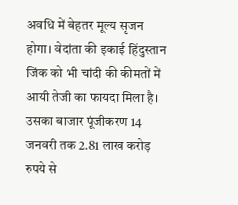अवधि में बेहतर मूल्य सृजन होगा। वेदांता की इकाई हिंदुस्तान जिंक को भी चांदी की कीमतों में आयी तेजी का फायदा मिला है। उसका बाजार पूंजीकरण 14 जनवरी तक 2.81 लाख करोड़ रुपये से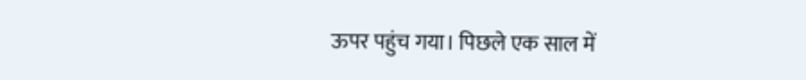ऊपर पहुंच गया। पिछले एक साल में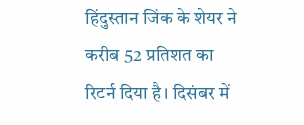हिंदुस्तान जिंक के शेयर ने करीब 52 प्रतिशत का रिटर्न दिया है। दिसंबर में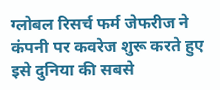ग्लोबल रिसर्च फर्म जेफरीज ने कंपनी पर कवरेज शुरू करते हुए इसे दुनिया की सबसे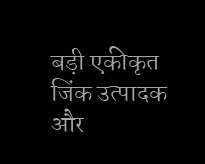बड़ी एकीकृत जिंक उत्पादक और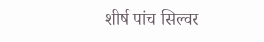शीर्ष पांच सिल्वर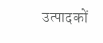उत्पादकों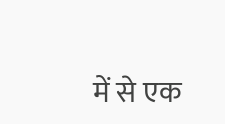में से एक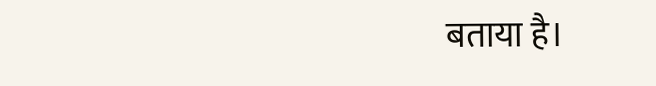बताया है।